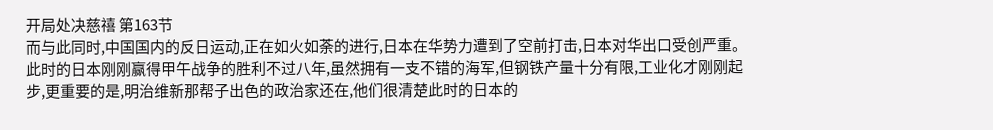开局处决慈禧 第163节
而与此同时,中国国内的反日运动,正在如火如荼的进行,日本在华势力遭到了空前打击,日本对华出口受创严重。
此时的日本刚刚赢得甲午战争的胜利不过八年,虽然拥有一支不错的海军,但钢铁产量十分有限,工业化才刚刚起步,更重要的是,明治维新那帮子出色的政治家还在,他们很清楚此时的日本的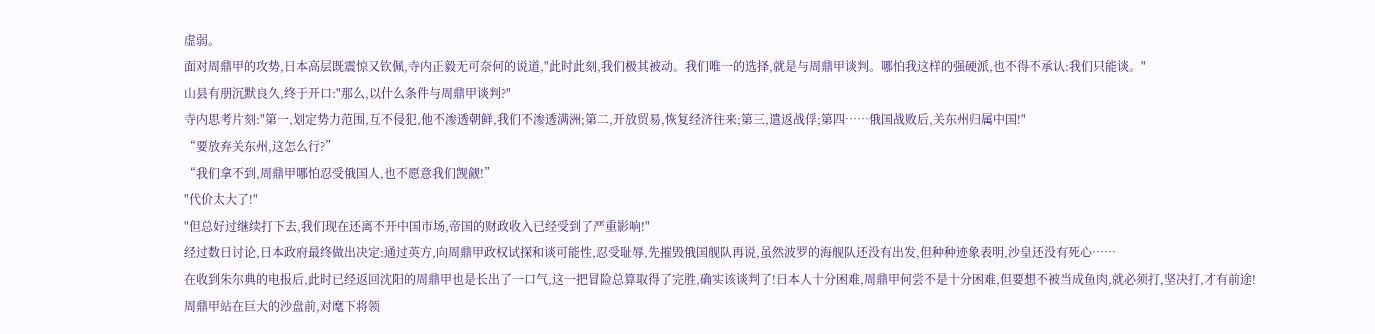虚弱。
面对周鼎甲的攻势,日本高层既震惊又钦佩,寺内正毅无可奈何的说道,"此时此刻,我们极其被动。我们唯一的选择,就是与周鼎甲谈判。哪怕我这样的强硬派,也不得不承认:我们只能谈。"
山县有朋沉默良久,终于开口:"那么,以什么条件与周鼎甲谈判?"
寺内思考片刻:"第一,划定势力范围,互不侵犯,他不渗透朝鲜,我们不渗透满洲;第二,开放贸易,恢复经济往来;第三,遣返战俘;第四……俄国战败后,关东州归属中国!"
“要放弃关东州,这怎么行?”
“我们拿不到,周鼎甲哪怕忍受俄国人,也不愿意我们觊觎!”
"代价太大了!"
"但总好过继续打下去,我们现在还离不开中国市场,帝国的财政收入已经受到了严重影响!"
经过数日讨论,日本政府最终做出决定:通过英方,向周鼎甲政权试探和谈可能性,忍受耻辱,先摧毁俄国舰队再说,虽然波罗的海舰队还没有出发,但种种迹象表明,沙皇还没有死心……
在收到朱尔典的电报后,此时已经返回沈阳的周鼎甲也是长出了一口气,这一把冒险总算取得了完胜,确实该谈判了!日本人十分困难,周鼎甲何尝不是十分困难,但要想不被当成鱼肉,就必须打,坚决打,才有前途!
周鼎甲站在巨大的沙盘前,对麾下将领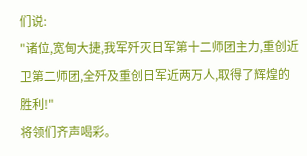们说:
"诸位,宽甸大捷,我军歼灭日军第十二师团主力,重创近卫第二师团,全歼及重创日军近两万人,取得了辉煌的胜利!"
将领们齐声喝彩。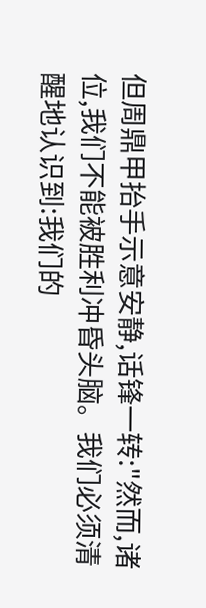但周鼎甲抬手示意安静,话锋一转:"然而,诸位,我们不能被胜利冲昏头脑。我们必须清醒地认识到:我们的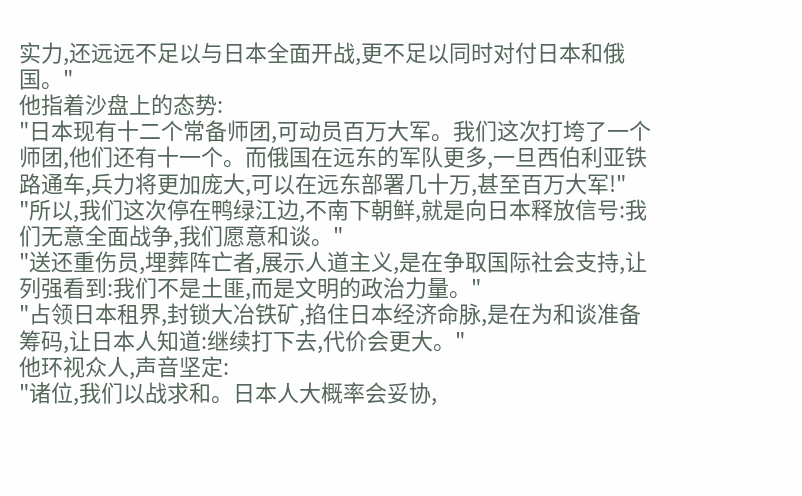实力,还远远不足以与日本全面开战,更不足以同时对付日本和俄国。"
他指着沙盘上的态势:
"日本现有十二个常备师团,可动员百万大军。我们这次打垮了一个师团,他们还有十一个。而俄国在远东的军队更多,一旦西伯利亚铁路通车,兵力将更加庞大,可以在远东部署几十万,甚至百万大军!"
"所以,我们这次停在鸭绿江边,不南下朝鲜,就是向日本释放信号:我们无意全面战争,我们愿意和谈。"
"送还重伤员,埋葬阵亡者,展示人道主义,是在争取国际社会支持,让列强看到:我们不是土匪,而是文明的政治力量。"
"占领日本租界,封锁大冶铁矿,掐住日本经济命脉,是在为和谈准备筹码,让日本人知道:继续打下去,代价会更大。"
他环视众人,声音坚定:
"诸位,我们以战求和。日本人大概率会妥协,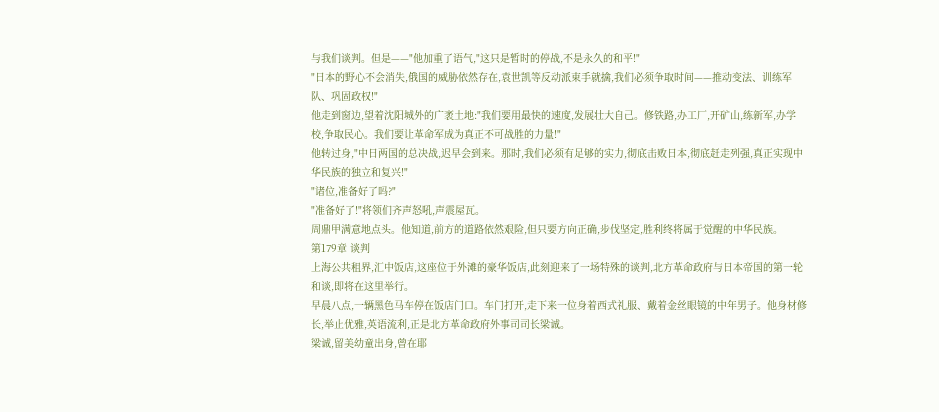与我们谈判。但是——"他加重了语气,"这只是暂时的停战,不是永久的和平!"
"日本的野心不会消失,俄国的威胁依然存在,袁世凯等反动派束手就擒,我们必须争取时间——推动变法、训练军队、巩固政权!"
他走到窗边,望着沈阳城外的广袤土地:"我们要用最快的速度,发展壮大自己。修铁路,办工厂,开矿山,练新军,办学校,争取民心。我们要让革命军成为真正不可战胜的力量!"
他转过身,"中日两国的总决战,迟早会到来。那时,我们必须有足够的实力,彻底击败日本,彻底赶走列强,真正实现中华民族的独立和复兴!"
"诸位,准备好了吗?"
"准备好了!"将领们齐声怒吼,声震屋瓦。
周鼎甲满意地点头。他知道,前方的道路依然艰险,但只要方向正确,步伐坚定,胜利终将属于觉醒的中华民族。
第179章 谈判
上海公共租界,汇中饭店,这座位于外滩的豪华饭店,此刻迎来了一场特殊的谈判,北方革命政府与日本帝国的第一轮和谈,即将在这里举行。
早晨八点,一辆黑色马车停在饭店门口。车门打开,走下来一位身着西式礼服、戴着金丝眼镜的中年男子。他身材修长,举止优雅,英语流利,正是北方革命政府外事司司长梁诚。
梁诚,留美幼童出身,曾在耶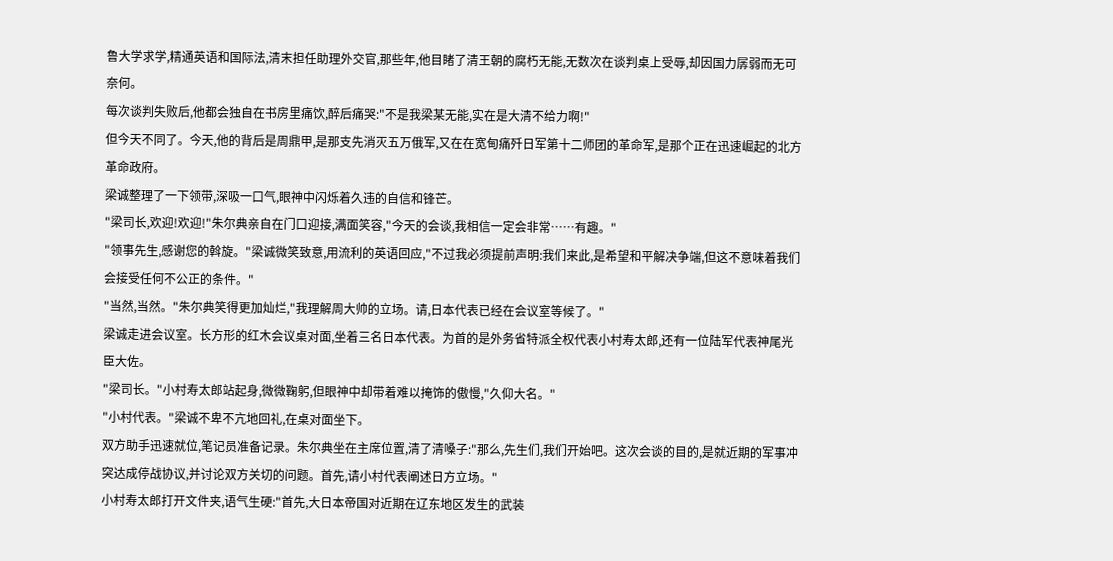鲁大学求学,精通英语和国际法,清末担任助理外交官,那些年,他目睹了清王朝的腐朽无能,无数次在谈判桌上受辱,却因国力孱弱而无可奈何。
每次谈判失败后,他都会独自在书房里痛饮,醉后痛哭:"不是我梁某无能,实在是大清不给力啊!"
但今天不同了。今天,他的背后是周鼎甲,是那支先消灭五万俄军,又在在宽甸痛歼日军第十二师团的革命军,是那个正在迅速崛起的北方革命政府。
梁诚整理了一下领带,深吸一口气,眼神中闪烁着久违的自信和锋芒。
"梁司长,欢迎!欢迎!"朱尔典亲自在门口迎接,满面笑容,"今天的会谈,我相信一定会非常……有趣。"
"领事先生,感谢您的斡旋。"梁诚微笑致意,用流利的英语回应,"不过我必须提前声明:我们来此,是希望和平解决争端,但这不意味着我们会接受任何不公正的条件。"
"当然,当然。"朱尔典笑得更加灿烂,"我理解周大帅的立场。请,日本代表已经在会议室等候了。"
梁诚走进会议室。长方形的红木会议桌对面,坐着三名日本代表。为首的是外务省特派全权代表小村寿太郎,还有一位陆军代表神尾光臣大佐。
"梁司长。"小村寿太郎站起身,微微鞠躬,但眼神中却带着难以掩饰的傲慢,"久仰大名。"
"小村代表。"梁诚不卑不亢地回礼,在桌对面坐下。
双方助手迅速就位,笔记员准备记录。朱尔典坐在主席位置,清了清嗓子:"那么,先生们,我们开始吧。这次会谈的目的,是就近期的军事冲突达成停战协议,并讨论双方关切的问题。首先,请小村代表阐述日方立场。"
小村寿太郎打开文件夹,语气生硬:"首先,大日本帝国对近期在辽东地区发生的武装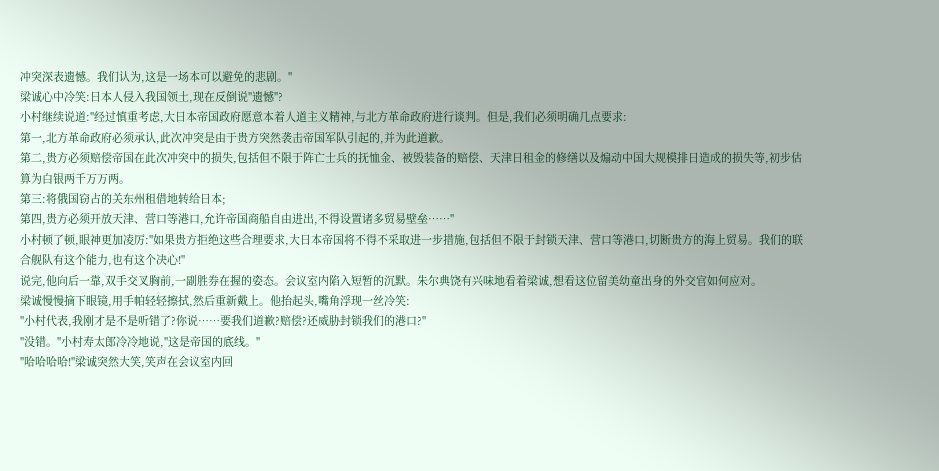冲突深表遗憾。我们认为,这是一场本可以避免的悲剧。"
梁诚心中冷笑:日本人侵入我国领土,现在反倒说"遗憾"?
小村继续说道:"经过慎重考虑,大日本帝国政府愿意本着人道主义精神,与北方革命政府进行谈判。但是,我们必须明确几点要求:
第一,北方革命政府必须承认,此次冲突是由于贵方突然袭击帝国军队引起的,并为此道歉。
第二,贵方必须赔偿帝国在此次冲突中的损失,包括但不限于阵亡士兵的抚恤金、被毁装备的赔偿、天津日租金的修缮以及煽动中国大规模排日造成的损失等,初步估算为白银两千万万两。
第三:将俄国窃占的关东州租借地转给日本;
第四,贵方必须开放天津、营口等港口,允许帝国商船自由进出,不得设置诸多贸易壁垒……"
小村顿了顿,眼神更加凌厉:"如果贵方拒绝这些合理要求,大日本帝国将不得不采取进一步措施,包括但不限于封锁天津、营口等港口,切断贵方的海上贸易。我们的联合舰队有这个能力,也有这个决心!"
说完,他向后一靠,双手交叉胸前,一副胜券在握的姿态。会议室内陷入短暂的沉默。朱尔典饶有兴味地看着梁诚,想看这位留美幼童出身的外交官如何应对。
梁诚慢慢摘下眼镜,用手帕轻轻擦拭,然后重新戴上。他抬起头,嘴角浮现一丝冷笑:
"小村代表,我刚才是不是听错了?你说……要我们道歉?赔偿?还威胁封锁我们的港口?"
"没错。"小村寿太郎冷冷地说,"这是帝国的底线。"
"哈哈哈哈!"梁诚突然大笑,笑声在会议室内回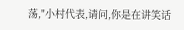荡,"小村代表,请问,你是在讲笑话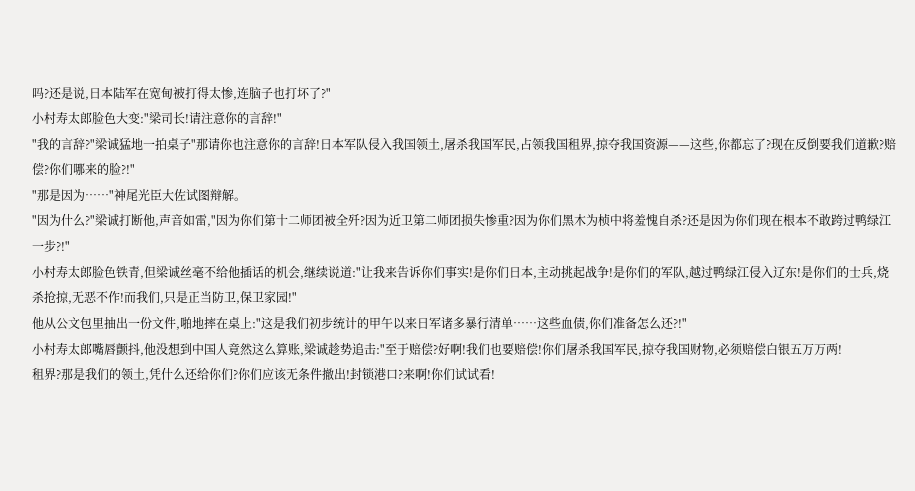吗?还是说,日本陆军在宽甸被打得太惨,连脑子也打坏了?"
小村寿太郎脸色大变:"梁司长!请注意你的言辞!"
"我的言辞?"梁诚猛地一拍桌子"那请你也注意你的言辞!日本军队侵入我国领土,屠杀我国军民,占领我国租界,掠夺我国资源——这些,你都忘了?现在反倒要我们道歉?赔偿?你们哪来的脸?!"
"那是因为……"神尾光臣大佐试图辩解。
"因为什么?"梁诚打断他,声音如雷,"因为你们第十二师团被全歼?因为近卫第二师团损失惨重?因为你们黑木为桢中将羞愧自杀?还是因为你们现在根本不敢跨过鸭绿江一步?!"
小村寿太郎脸色铁青,但梁诚丝毫不给他插话的机会,继续说道:"让我来告诉你们事实!是你们日本,主动挑起战争!是你们的军队,越过鸭绿江侵入辽东!是你们的士兵,烧杀抢掠,无恶不作!而我们,只是正当防卫,保卫家园!"
他从公文包里抽出一份文件,啪地摔在桌上:"这是我们初步统计的甲午以来日军诸多暴行清单……这些血债,你们准备怎么还?!"
小村寿太郎嘴唇颤抖,他没想到中国人竟然这么算账,梁诚趁势追击:"至于赔偿?好啊!我们也要赔偿!你们屠杀我国军民,掠夺我国财物,必须赔偿白银五万万两!
租界?那是我们的领土,凭什么还给你们?你们应该无条件撤出!封锁港口?来啊!你们试试看!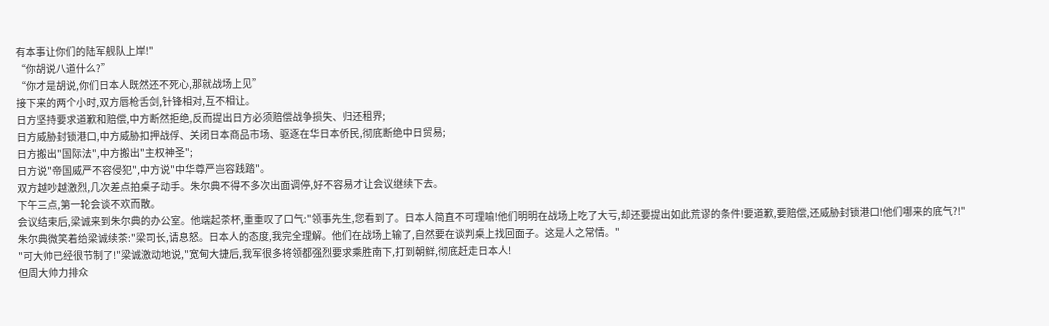有本事让你们的陆军舰队上岸!"
“你胡说八道什么?”
“你才是胡说,你们日本人既然还不死心,那就战场上见”
接下来的两个小时,双方唇枪舌剑,针锋相对,互不相让。
日方坚持要求道歉和赔偿,中方断然拒绝,反而提出日方必须赔偿战争损失、归还租界;
日方威胁封锁港口,中方威胁扣押战俘、关闭日本商品市场、驱逐在华日本侨民,彻底断绝中日贸易;
日方搬出"国际法",中方搬出"主权神圣";
日方说"帝国威严不容侵犯",中方说"中华尊严岂容践踏"。
双方越吵越激烈,几次差点拍桌子动手。朱尔典不得不多次出面调停,好不容易才让会议继续下去。
下午三点,第一轮会谈不欢而散。
会议结束后,梁诚来到朱尔典的办公室。他端起茶杯,重重叹了口气:"领事先生,您看到了。日本人简直不可理喻!他们明明在战场上吃了大亏,却还要提出如此荒谬的条件!要道歉,要赔偿,还威胁封锁港口!他们哪来的底气?!"
朱尔典微笑着给梁诚续茶:"梁司长,请息怒。日本人的态度,我完全理解。他们在战场上输了,自然要在谈判桌上找回面子。这是人之常情。"
"可大帅已经很节制了!"梁诚激动地说,"宽甸大捷后,我军很多将领都强烈要求乘胜南下,打到朝鲜,彻底赶走日本人!
但周大帅力排众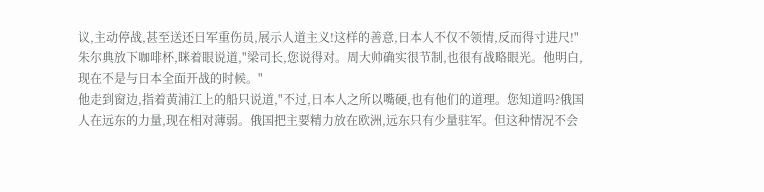议,主动停战,甚至送还日军重伤员,展示人道主义!这样的善意,日本人不仅不领情,反而得寸进尺!"
朱尔典放下咖啡杯,眯着眼说道,"梁司长,您说得对。周大帅确实很节制,也很有战略眼光。他明白,现在不是与日本全面开战的时候。"
他走到窗边,指着黄浦江上的船只说道,"不过,日本人之所以嘴硬,也有他们的道理。您知道吗?俄国人在远东的力量,现在相对薄弱。俄国把主要精力放在欧洲,远东只有少量驻军。但这种情况不会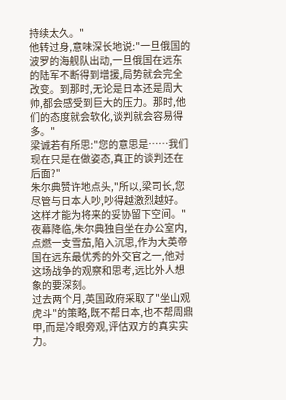持续太久。"
他转过身,意味深长地说:"一旦俄国的波罗的海舰队出动,一旦俄国在远东的陆军不断得到增援,局势就会完全改变。到那时,无论是日本还是周大帅,都会感受到巨大的压力。那时,他们的态度就会软化,谈判就会容易得多。"
梁诚若有所思:"您的意思是……我们现在只是在做姿态,真正的谈判还在后面?"
朱尔典赞许地点头,"所以,梁司长,您尽管与日本人吵,吵得越激烈越好。这样才能为将来的妥协留下空间。"
夜幕降临,朱尔典独自坐在办公室内,点燃一支雪茄,陷入沉思,作为大英帝国在远东最优秀的外交官之一,他对这场战争的观察和思考,远比外人想象的要深刻。
过去两个月,英国政府采取了"坐山观虎斗"的策略,既不帮日本,也不帮周鼎甲,而是冷眼旁观,评估双方的真实实力。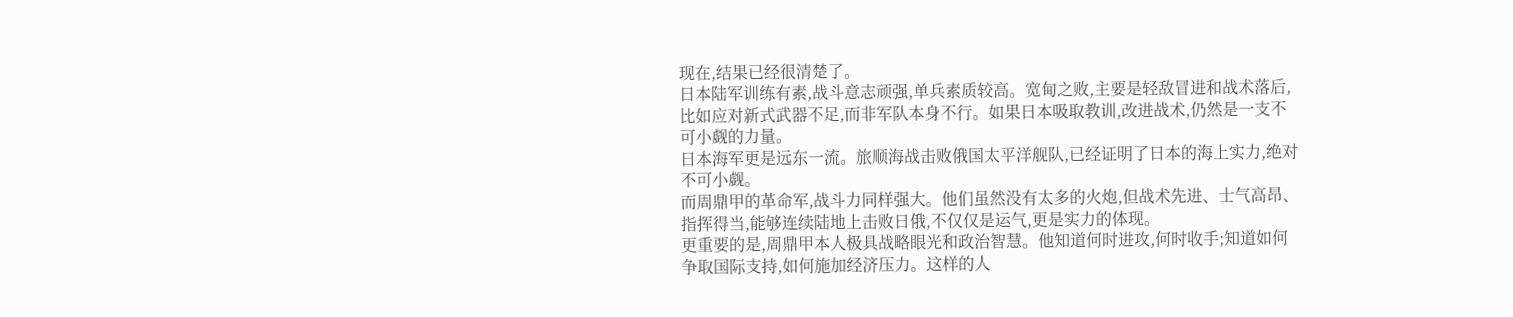现在,结果已经很清楚了。
日本陆军训练有素,战斗意志顽强,单兵素质较高。宽甸之败,主要是轻敌冒进和战术落后,比如应对新式武器不足,而非军队本身不行。如果日本吸取教训,改进战术,仍然是一支不可小觑的力量。
日本海军更是远东一流。旅顺海战击败俄国太平洋舰队,已经证明了日本的海上实力,绝对不可小觑。
而周鼎甲的革命军,战斗力同样强大。他们虽然没有太多的火炮,但战术先进、士气高昂、指挥得当,能够连续陆地上击败日俄,不仅仅是运气,更是实力的体现。
更重要的是,周鼎甲本人极具战略眼光和政治智慧。他知道何时进攻,何时收手;知道如何争取国际支持,如何施加经济压力。这样的人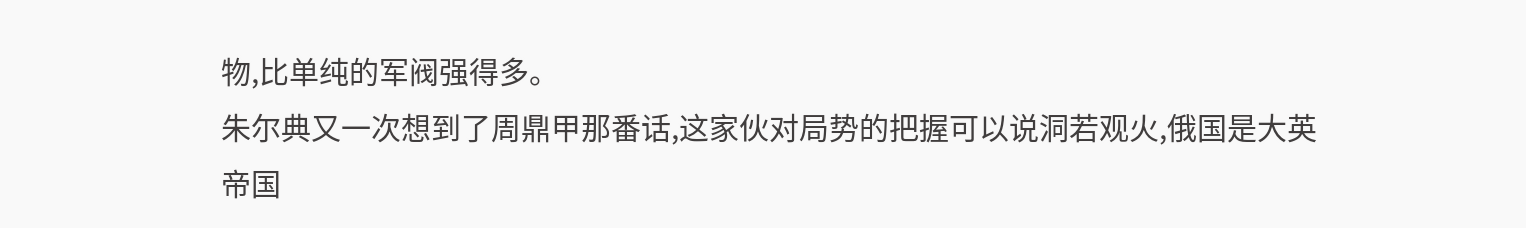物,比单纯的军阀强得多。
朱尔典又一次想到了周鼎甲那番话,这家伙对局势的把握可以说洞若观火,俄国是大英帝国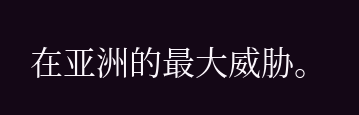在亚洲的最大威胁。